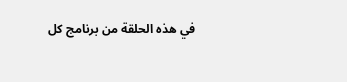في هذه الحلقة من برنامج كل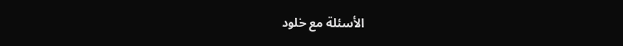الأسئلة مع خلود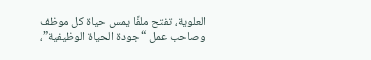العلوية، تفتح ملفًا يمس حياة كل موظف وصاحب عمل “جودة الحياة الوظيفية”،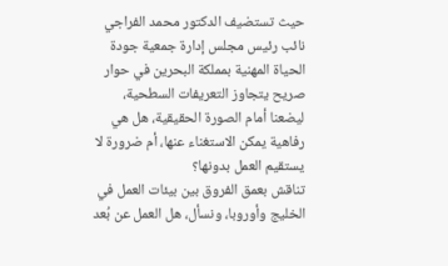حيث تستضيف الدكتور محمد الفراجي نائب رئيس مجلس إدارة جمعية جودة الحياة المهنية بمملكة البحرين في حوار صريح يتجاوز التعريفات السطحية، ليضعنا أمام الصورة الحقيقية، هل هي رفاهية يمكن الاستغناء عنها، أم ضرورة لا يستقيم العمل بدونها؟
تناقش بعمق الفروق بين بيئات العمل في الخليج وأوروبا، ونسأل، هل العمل عن بُعد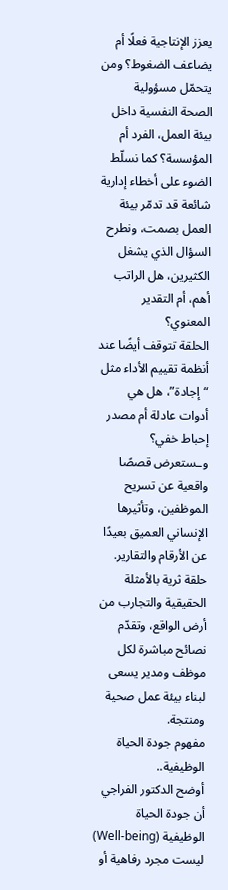يعزز الإنتاجية فعلًا أم يضاعف الضغوط؟ ومن يتحمّل مسؤولية الصحة النفسية داخل بيئة العمل، الفرد أم المؤسسة؟ كما نسلّط الضوء على أخطاء إدارية شائعة قد تدمّر بيئة العمل بصمت، ونطرح السؤال الذي يشغل الكثيرين، هل الراتب أهم، أم التقدير المعنوي؟
الحلقة تتوقف أيضًا عند أنظمة تقييم الأداء مثل “إجادة”، هل هي أدوات عادلة أم مصدر إحباط خفي؟ وـستعرض قصصًا واقعية عن تسريح الموظفين، وتأثيرها الإنساني العميق بعيدًا عن الأرقام والتقارير.
حلقة ثرية بالأمثلة الحقيقية والتجارب من أرض الواقع، وتقدّم نصائح مباشرة لكل موظف ومدير يسعى لبناء بيئة عمل صحية ومنتجة.
مفهوم جودة الحياة الوظيفية..
أوضح الدكتور الفراجي أن جودة الحياة الوظيفية (Well-being) ليست مجرد رفاهية أو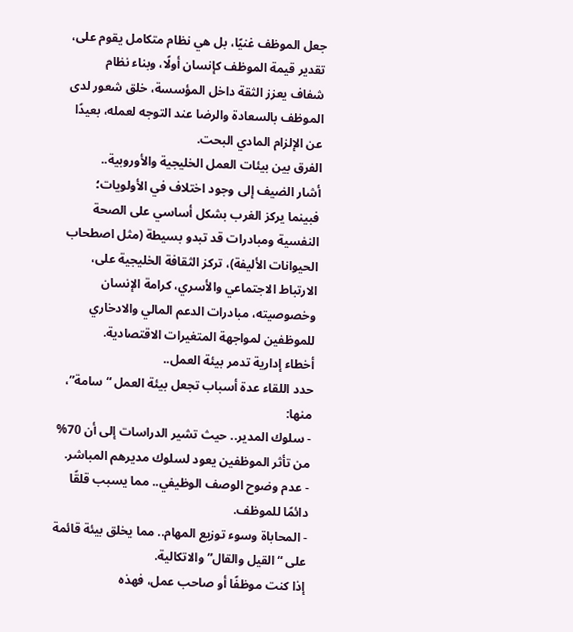جعل الموظف غنيًا، بل هي نظام متكامل يقوم على، تقدير قيمة الموظف كإنسان أولًا، وبناء نظام شفاف يعزز الثقة داخل المؤسسة، خلق شعور لدى الموظف بالسعادة والرضا عند التوجه لعمله، بعيدًا عن الإلزام المادي البحت.
الفرق بين بيئات العمل الخليجية والأوروبية..
أشار الضيف إلى وجود اختلاف في الأولويات؛ فبينما يركز الغرب بشكل أساسي على الصحة النفسية ومبادرات قد تبدو بسيطة (مثل اصطحاب الحيوانات الأليفة)، تركز الثقافة الخليجية على، الارتباط الاجتماعي والأسري، كرامة الإنسان وخصوصيته، مبادرات الدعم المالي والادخاري للموظفين لمواجهة المتغيرات الاقتصادية.
أخطاء إدارية تدمر بيئة العمل..
حدد اللقاء عدة أسباب تجعل بيئة العمل “سامة”، منها:
- سلوك المدير.. حيث تشير الدراسات إلى أن 70% من تأثر الموظفين يعود لسلوك مديرهم المباشر.
- عدم وضوح الوصف الوظيفي.. مما يسبب قلقًا دائمًا للموظف.
- المحاباة وسوء توزيع المهام.. مما يخلق بيئة قائمة على “القيل والقال” والاتكالية.
إذا كنت موظفًا أو صاحب عمل، فهذه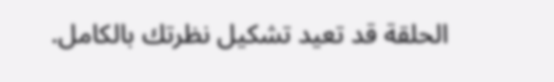الحلقة قد تعيد تشكيل نظرتك بالكامل.